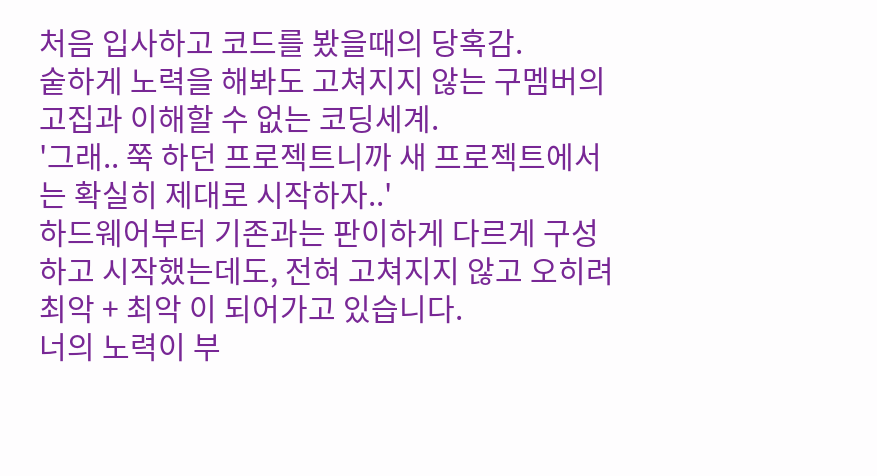처음 입사하고 코드를 봤을때의 당혹감.
숱하게 노력을 해봐도 고쳐지지 않는 구멤버의 고집과 이해할 수 없는 코딩세계.
'그래.. 쭉 하던 프로젝트니까 새 프로젝트에서는 확실히 제대로 시작하자..'
하드웨어부터 기존과는 판이하게 다르게 구성하고 시작했는데도, 전혀 고쳐지지 않고 오히려
최악 + 최악 이 되어가고 있습니다.
너의 노력이 부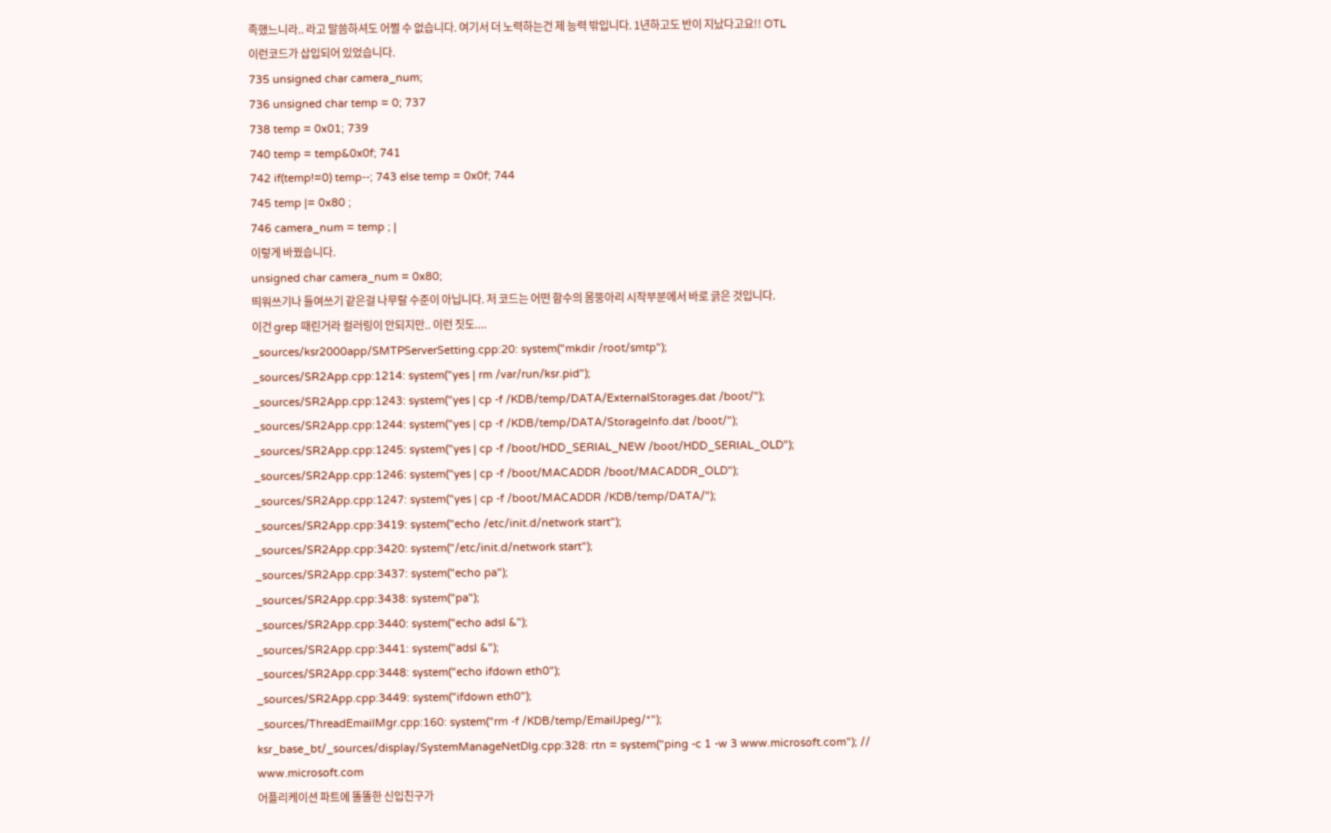족했느니라.. 라고 말씀하셔도 어쩔 수 없습니다. 여기서 더 노력하는건 제 능력 밖입니다. 1년하고도 반이 지났다고요!! OTL
이런코드가 삽입되어 있었습니다.
735 unsigned char camera_num;
736 unsigned char temp = 0; 737
738 temp = 0x01; 739
740 temp = temp&0x0f; 741
742 if(temp!=0) temp--; 743 else temp = 0x0f; 744
745 temp |= 0x80 ;
746 camera_num = temp ; |
이렇게 바꿨습니다.
unsigned char camera_num = 0x80;
띄워쓰기나 들여쓰기 같은걸 나무랄 수준이 아닙니다. 저 코드는 어떤 함수의 몸뚱아리 시작부분에서 바로 긁은 것입니다.
이건 grep 때린거라 컬러링이 안되지만.. 이런 짓도....
_sources/ksr2000app/SMTPServerSetting.cpp:20: system("mkdir /root/smtp");
_sources/SR2App.cpp:1214: system("yes | rm /var/run/ksr.pid");
_sources/SR2App.cpp:1243: system("yes | cp -f /KDB/temp/DATA/ExternalStorages.dat /boot/");
_sources/SR2App.cpp:1244: system("yes | cp -f /KDB/temp/DATA/StorageInfo.dat /boot/");
_sources/SR2App.cpp:1245: system("yes | cp -f /boot/HDD_SERIAL_NEW /boot/HDD_SERIAL_OLD");
_sources/SR2App.cpp:1246: system("yes | cp -f /boot/MACADDR /boot/MACADDR_OLD");
_sources/SR2App.cpp:1247: system("yes | cp -f /boot/MACADDR /KDB/temp/DATA/");
_sources/SR2App.cpp:3419: system("echo /etc/init.d/network start");
_sources/SR2App.cpp:3420: system("/etc/init.d/network start");
_sources/SR2App.cpp:3437: system("echo pa");
_sources/SR2App.cpp:3438: system("pa");
_sources/SR2App.cpp:3440: system("echo adsl &");
_sources/SR2App.cpp:3441: system("adsl &");
_sources/SR2App.cpp:3448: system("echo ifdown eth0");
_sources/SR2App.cpp:3449: system("ifdown eth0");
_sources/ThreadEmailMgr.cpp:160: system("rm -f /KDB/temp/EmailJpeg/*");
ksr_base_bt/_sources/display/SystemManageNetDlg.cpp:328: rtn = system("ping -c 1 -w 3 www.microsoft.com"); // www.microsoft.com
어플리케이션 파트에 똘똘한 신입친구가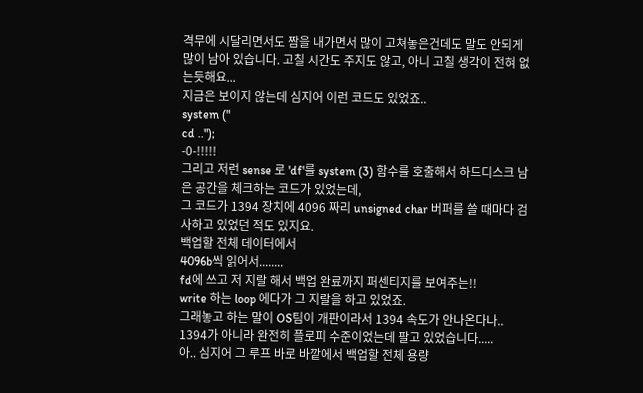격무에 시달리면서도 짬을 내가면서 많이 고쳐놓은건데도 말도 안되게 많이 남아 있습니다. 고칠 시간도 주지도 않고, 아니 고칠 생각이 전혀 없는듯해요...
지금은 보이지 않는데 심지어 이런 코드도 있었죠..
system ("
cd ..");
-0-!!!!!
그리고 저런 sense 로 'df'를 system (3) 함수를 호출해서 하드디스크 남은 공간을 체크하는 코드가 있었는데,
그 코드가 1394 장치에 4096 짜리 unsigned char 버퍼를 쓸 때마다 검사하고 있었던 적도 있지요.
백업할 전체 데이터에서
4096b씩 읽어서........
fd에 쓰고 저 지랄 해서 백업 완료까지 퍼센티지를 보여주는!!
write 하는 loop 에다가 그 지랄을 하고 있었죠.
그래놓고 하는 말이 OS팀이 개판이라서 1394 속도가 안나온다나..
1394가 아니라 완전히 플로피 수준이었는데 팔고 있었습니다.....
아.. 심지어 그 루프 바로 바깥에서 백업할 전체 용량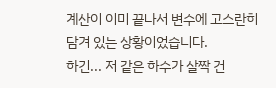계산이 이미 끝나서 변수에 고스란히 담겨 있는 상황이었습니다.
하긴... 저 같은 하수가 살짝 건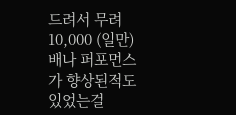드려서 무려 10,000 (일만) 배나 퍼포먼스가 향상된적도 있었는걸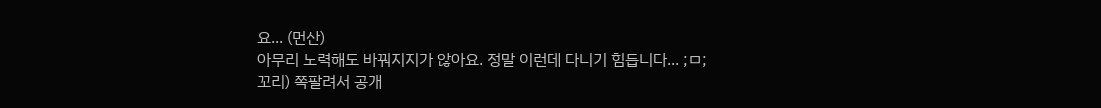요... (먼산)
아무리 노력해도 바꿔지지가 않아요. 정말 이런데 다니기 힘듭니다... ;ㅁ;
꼬리) 쪽팔려서 공개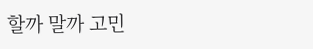할까 말까 고민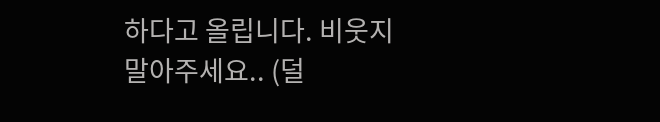하다고 올립니다. 비웃지말아주세요.. (덜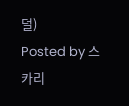덜)
Posted by 스카리